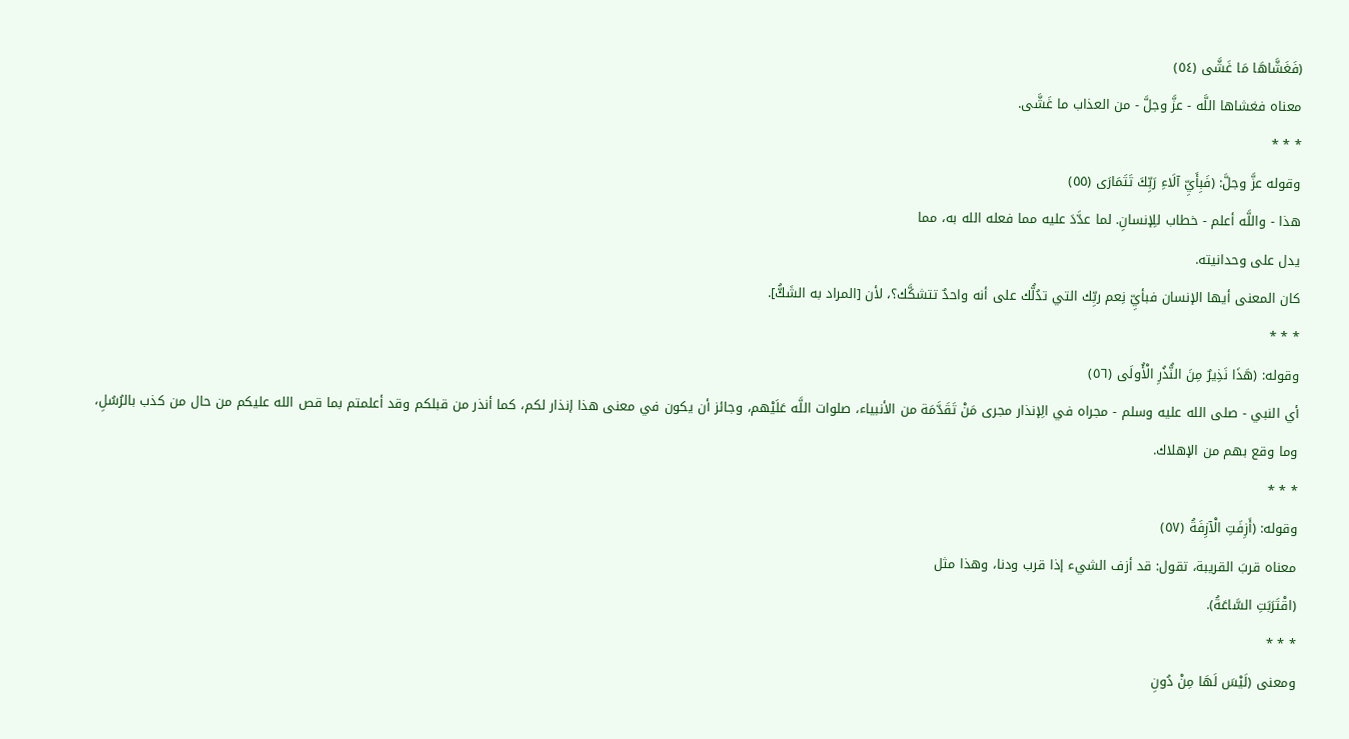(فَغَشَّاهَا مَا غَشَّى (٥٤)
معناه فغشاها اللَّه - عزَّ وجلَّ - من العذاب ما غَشَّى.
* * *
وقوله عزَّ وجلَّ: (فَبِأَيِّ آلَاءِ رَبِّكَ تَتَمَارَى (٥٥)
هذا - واللَّه أعلم - خطاب للِإنسانِ. لما عدَّدَ عليه مما فعله الله به، مما
يدل على وحدانيته.
كان المعنى أيها الإنسان فبأيِّ نِعم ربِّك التي تدُلُّك على أنه واحدٌ تتشكَّك؟، لأن [المراد به الشَكُّ].
* * *
وقوله: (هَذَا نَذِيرٌ مِنَ النُّذُرِ الْأُولَى (٥٦)
أي النبي - صلى الله عليه وسلم - مجراه في الِإنذار مجرى مَنْ تَقَدَّمَة من الأنبياء، صلوات اللَّه عَلَيْهم، وجائز أن يكون في معنى هذا إنذار لكم، كما أنذر من قبلكم وقد أعلمتم بما قص الله عليكم من حال من كذب بالرُسُلِ، وما وقع بهم من الإهلاك.
* * *
وقوله: (أَزِفَتِ الْآزِفَةُ (٥٧)
معناه قربَ القريبة، تقول: قد أزف الشيء إذا قرب ودنا، وهذا مثل
(اقْتَرَبَتِ السَّاعَةُ).
* * *
ومعنى (لَيْسَ لَهَا مِنْ دُونِ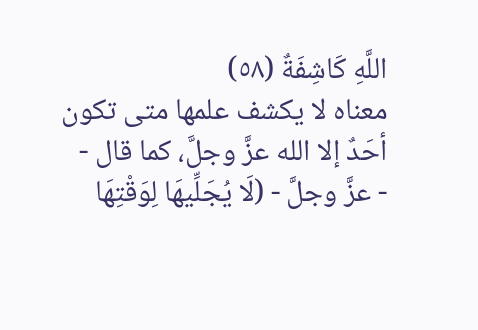اللَّهِ كَاشِفَةٌ (٥٨)
معناه لا يكشف علمها متى تكون أحَدٌ إلا الله عزَّ وجلَّ، كما قال -
- عزَّ وجلَّ - (لَا يُجَلِّيهَا لِوَقْتِهَا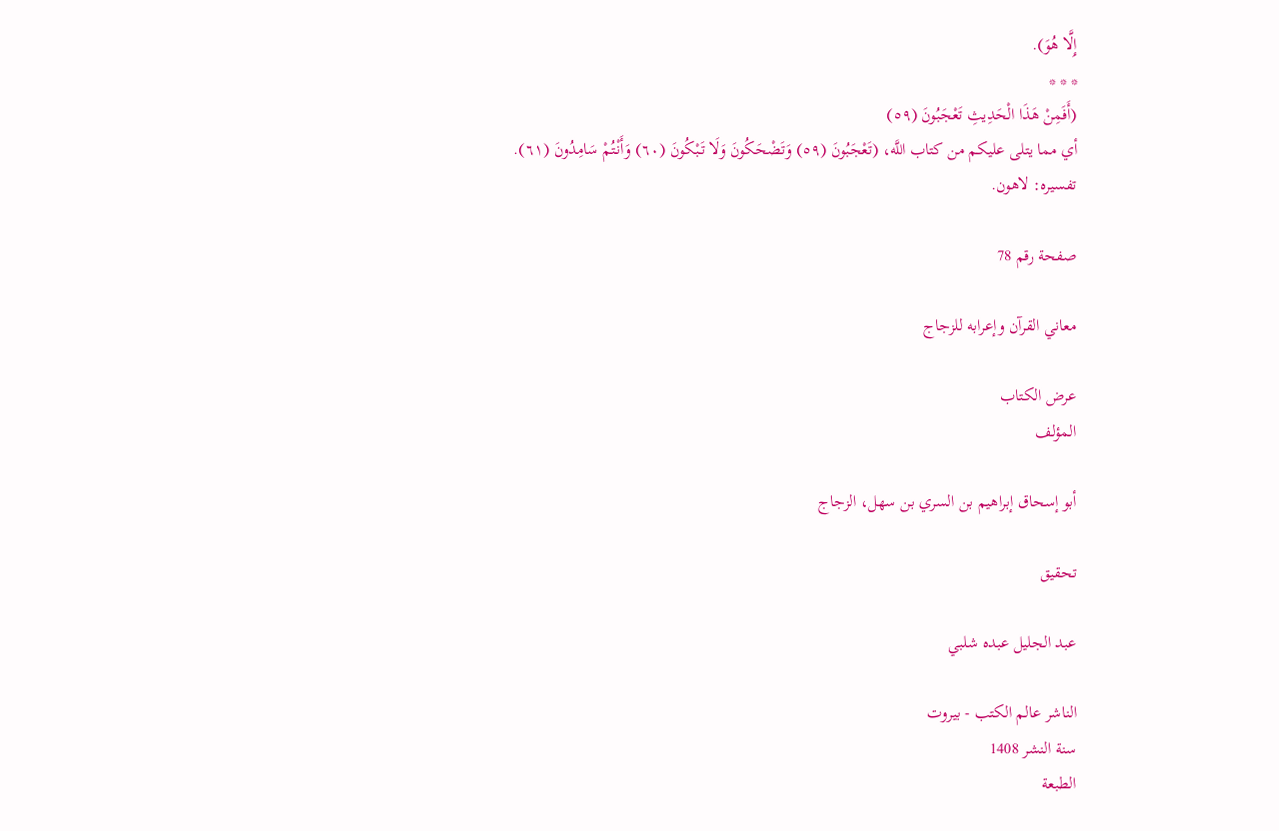إِلَّا هُوَ).
* * *
(أَفَمِنْ هَذَا الْحَدِيثِ تَعْجَبُونَ (٥٩)
أي مما يتلى عليكم من كتاب اللَّه، (تَعْجَبُونَ (٥٩) وَتَضْحَكُونَ وَلَا تَبْكُونَ (٦٠) وَأَنْتُمْ سَامِدُونَ (٦١).
تفسيره: لاهون.

صفحة رقم 78

معاني القرآن وإعرابه للزجاج

عرض الكتاب
المؤلف

أبو إسحاق إبراهيم بن السري بن سهل، الزجاج

تحقيق

عبد الجليل عبده شلبي

الناشر عالم الكتب - بيروت
سنة النشر 1408
الطبعة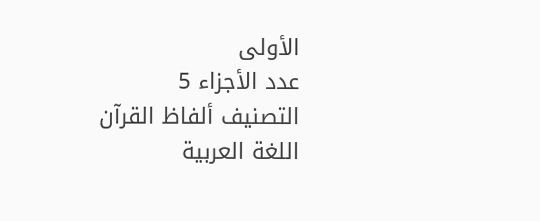الأولى
عدد الأجزاء 5
التصنيف ألفاظ القرآن
اللغة العربية